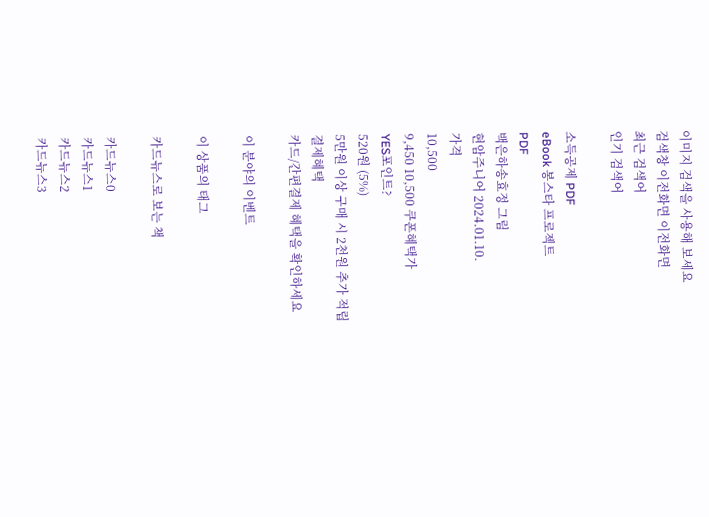이미지 검색을 사용해 보세요
검색창 이전화면 이전화면
최근 검색어
인기 검색어

소득공제 PDF
eBook 봉스타 프로젝트
PDF
백은하송효정 그림
현암주니어 2024.01.10.
가격
10,500
9,450 10,500 쿠폰혜택가
YES포인트?
520원 (5%)
5만원 이상 구매 시 2천원 추가 적립
결제혜택
카드/간편결제 혜택을 확인하세요

이 분야의 이벤트

이 상품의 태그

카드뉴스로 보는 책

카드뉴스0
카드뉴스1
카드뉴스2
카드뉴스3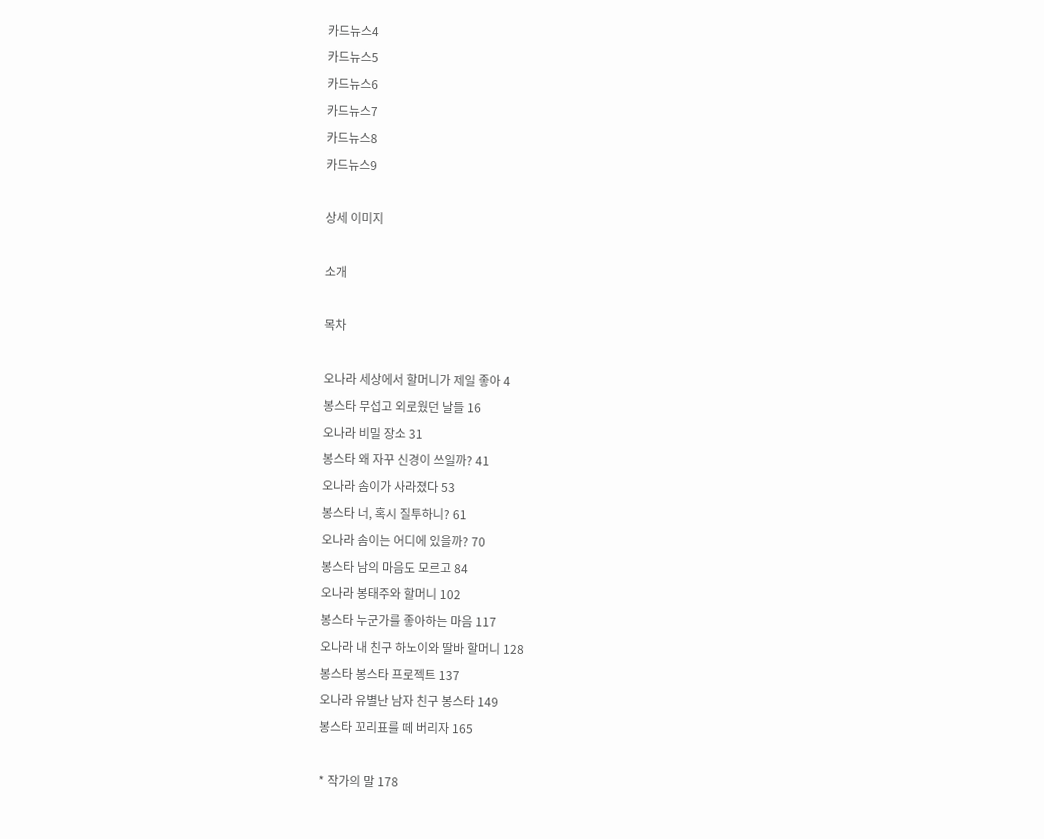카드뉴스4
카드뉴스5
카드뉴스6
카드뉴스7
카드뉴스8
카드뉴스9

상세 이미지

소개

목차

오나라 세상에서 할머니가 제일 좋아 4
봉스타 무섭고 외로웠던 날들 16
오나라 비밀 장소 31
봉스타 왜 자꾸 신경이 쓰일까? 41
오나라 솜이가 사라졌다 53
봉스타 너, 혹시 질투하니? 61
오나라 솜이는 어디에 있을까? 70
봉스타 남의 마음도 모르고 84
오나라 봉태주와 할머니 102
봉스타 누군가를 좋아하는 마음 117
오나라 내 친구 하노이와 딸바 할머니 128
봉스타 봉스타 프로젝트 137
오나라 유별난 남자 친구 봉스타 149
봉스타 꼬리표를 떼 버리자 165

* 작가의 말 178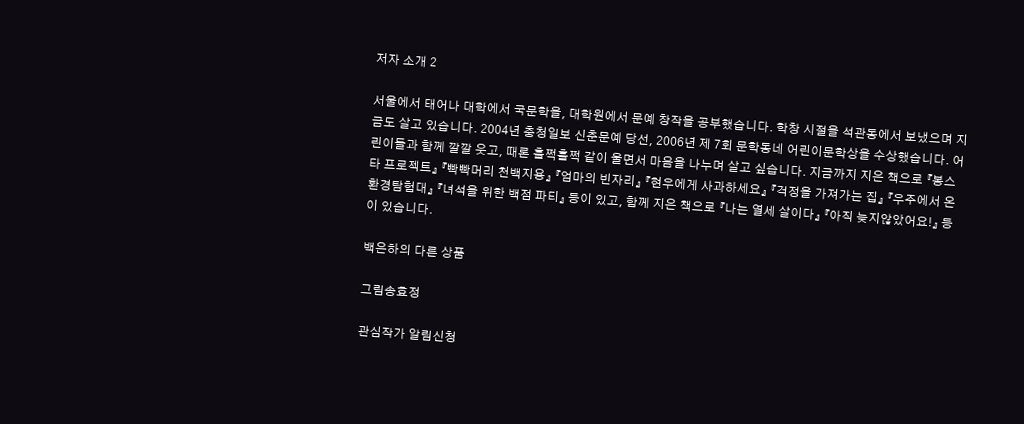저자 소개 2

서울에서 태어나 대학에서 국문학을, 대학원에서 문예 창작을 공부했습니다. 학창 시절을 석관동에서 보냈으며 지금도 살고 있습니다. 2004년 충청일보 신춘문예 당선, 2006년 제 7회 문학동네 어린이문학상을 수상했습니다. 어린이들과 함께 깔깔 웃고, 때론 훌쩍훌쩍 같이 울면서 마음을 나누며 살고 싶습니다. 지금까지 지은 책으로 『봉스타 프로젝트』 『빡빡머리 천백지용』 『엄마의 빈자리』 『현우에게 사과하세요』 『걱정을 가져가는 집』 『우주에서 온 환경탐험대』 『녀석을 위한 백점 파티』 등이 있고, 함께 지은 책으로 『나는 열세 살이다』 『아직 늦지않았어요!』 등이 있습니다.

백은하의 다른 상품

그림송효정

관심작가 알림신청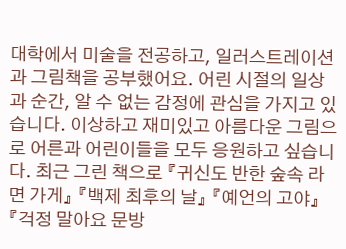대학에서 미술을 전공하고, 일러스트레이션과 그림책을 공부했어요. 어린 시절의 일상과 순간, 알 수 없는 감정에 관심을 가지고 있습니다. 이상하고 재미있고 아름다운 그림으로 어른과 어린이들을 모두 응원하고 싶습니다. 최근 그린 책으로 『귀신도 반한 숲속 라면 가게』 『백제 최후의 날』 『예언의 고야』 『걱정 말아요 문방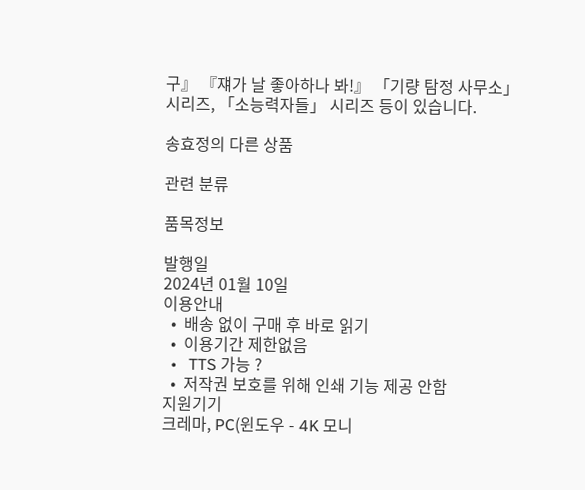구』 『쟤가 날 좋아하나 봐!』 「기량 탐정 사무소」 시리즈, 「소능력자들」 시리즈 등이 있습니다.

송효정의 다른 상품

관련 분류

품목정보

발행일
2024년 01월 10일
이용안내
  •  배송 없이 구매 후 바로 읽기
  •  이용기간 제한없음
  •   TTS 가능 ?
  •  저작권 보호를 위해 인쇄 기능 제공 안함
지원기기
크레마, PC(윈도우 - 4K 모니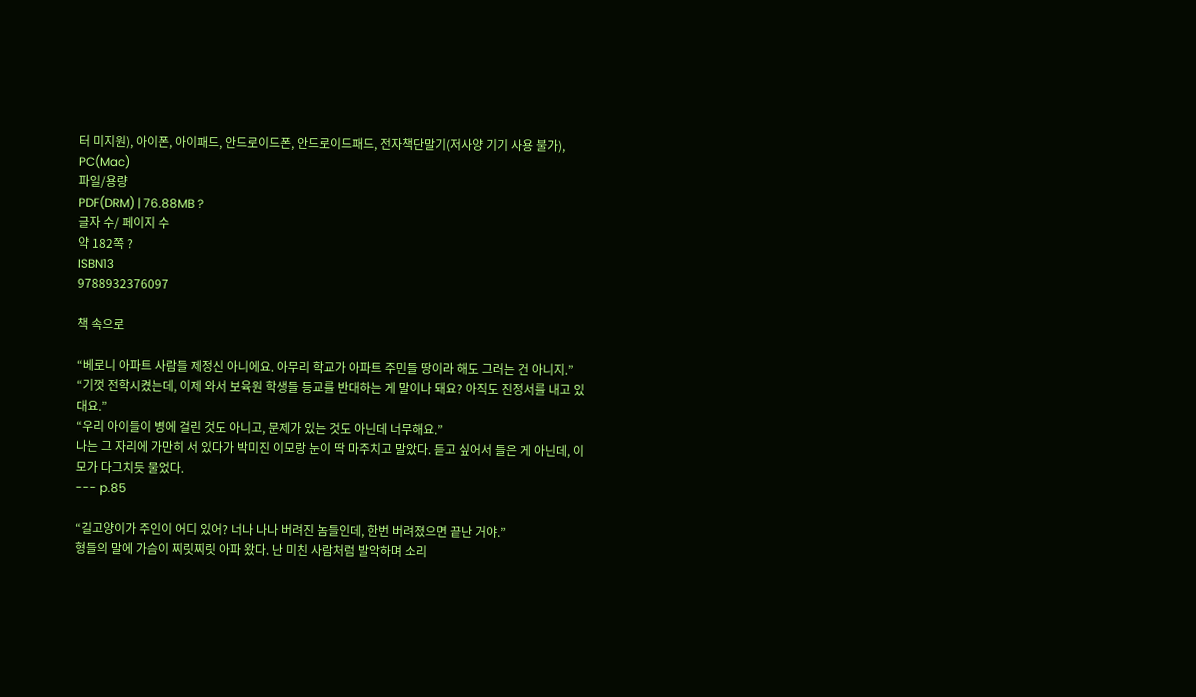터 미지원), 아이폰, 아이패드, 안드로이드폰, 안드로이드패드, 전자책단말기(저사양 기기 사용 불가), PC(Mac)
파일/용량
PDF(DRM) | 76.88MB ?
글자 수/ 페이지 수
약 182쪽 ?
ISBN13
9788932376097

책 속으로

“베로니 아파트 사람들 제정신 아니에요. 아무리 학교가 아파트 주민들 땅이라 해도 그러는 건 아니지.”
“기껏 전학시켰는데, 이제 와서 보육원 학생들 등교를 반대하는 게 말이나 돼요? 아직도 진정서를 내고 있대요.”
“우리 아이들이 병에 걸린 것도 아니고, 문제가 있는 것도 아닌데 너무해요.”
나는 그 자리에 가만히 서 있다가 박미진 이모랑 눈이 딱 마주치고 말았다. 듣고 싶어서 들은 게 아닌데, 이모가 다그치듯 물었다.
--- p.85

“길고양이가 주인이 어디 있어? 너나 나나 버려진 놈들인데, 한번 버려졌으면 끝난 거야.”
형들의 말에 가슴이 찌릿찌릿 아파 왔다. 난 미친 사람처럼 발악하며 소리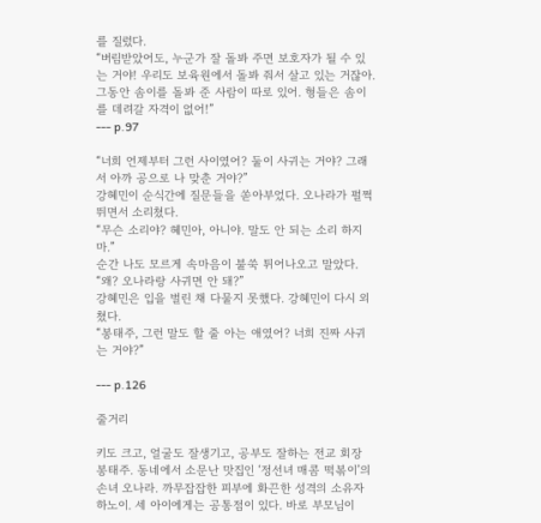를 질렀다.
“버림받았어도, 누군가 잘 돌봐 주면 보호자가 될 수 있는 거야! 우리도 보육원에서 돌봐 줘서 살고 있는 거잖아. 그동안 솜이를 돌봐 준 사람이 따로 있어. 형들은 솜이를 데려갈 자격이 없어!”
--- p.97

“너희 언제부터 그런 사이였어? 둘이 사귀는 거야? 그래서 아까 공으로 나 맞춘 거야?”
강혜민이 순식간에 질문들을 쏟아부었다. 오나라가 펄쩍 뛰면서 소리쳤다.
“무슨 소리야? 혜민아, 아니야. 말도 안 되는 소리 하지 마.”
순간 나도 모르게 속마음이 불쑥 튀어나오고 말았다.
“왜? 오나라랑 사귀면 안 돼?”
강혜민은 입을 벌린 채 다물지 못했다. 강혜민이 다시 외쳤다.
“봉태주, 그런 말도 할 줄 아는 애였어? 너희 진짜 사귀는 거야?”

--- p.126

줄거리

키도 크고, 얼굴도 잘생기고, 공부도 잘하는 전교 회장 봉태주. 동네에서 소문난 맛집인 ‘정선녀 매콤 떡볶이’의 손녀 오나라. 까무잡잡한 피부에 화끈한 성격의 소유자 하노이. 세 아이에게는 공통점이 있다. 바로 부모님이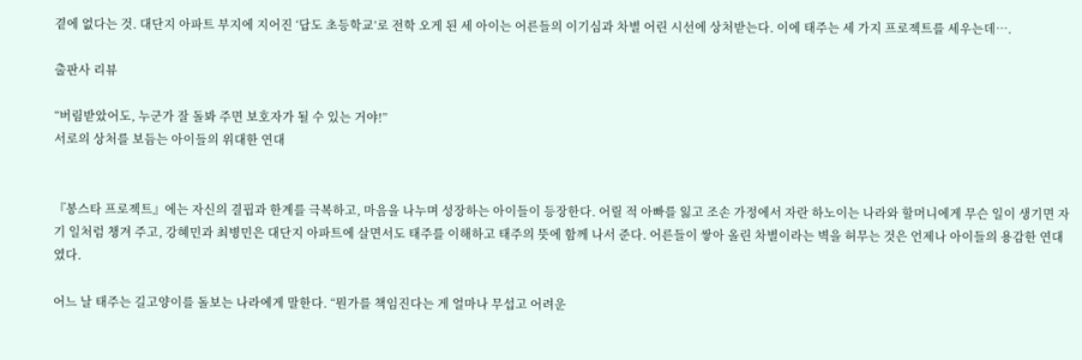곁에 없다는 것. 대단지 아파트 부지에 지어진 ‘답도 초등학교’로 전학 오게 된 세 아이는 어른들의 이기심과 차별 어린 시선에 상처받는다. 이에 태주는 세 가지 프로젝트를 세우는데….

출판사 리뷰

“버림받았어도, 누군가 잘 돌봐 주면 보호자가 될 수 있는 거야!”
서로의 상처를 보듬는 아이들의 위대한 연대


『봉스타 프로젝트』에는 자신의 결핍과 한계를 극복하고, 마음을 나누며 성장하는 아이들이 등장한다. 어릴 적 아빠를 잃고 조손 가정에서 자란 하노이는 나라와 할머니에게 무슨 일이 생기면 자기 일처럼 챙겨 주고, 강혜민과 최병민은 대단지 아파트에 살면서도 태주를 이해하고 태주의 뜻에 함께 나서 준다. 어른들이 쌓아 올린 차별이라는 벽을 허무는 것은 언제나 아이들의 용감한 연대였다.

어느 날 태주는 길고양이를 돌보는 나라에게 말한다. “뭔가를 책임진다는 게 얼마나 무섭고 어려운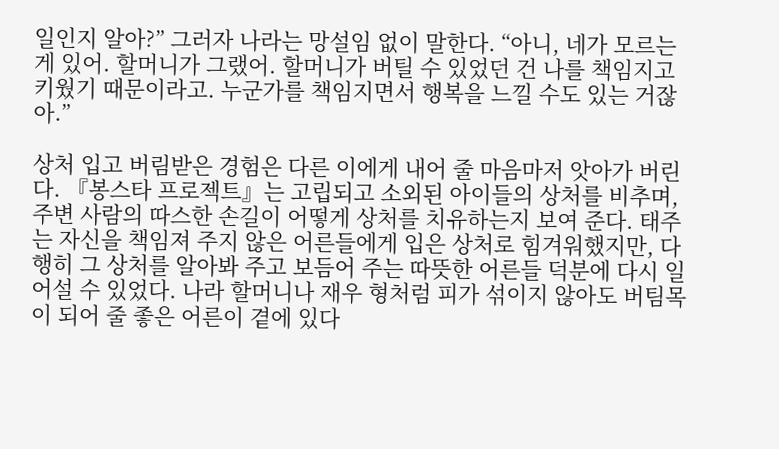일인지 알아?” 그러자 나라는 망설임 없이 말한다. “아니, 네가 모르는 게 있어. 할머니가 그랬어. 할머니가 버틸 수 있었던 건 나를 책임지고 키웠기 때문이라고. 누군가를 책임지면서 행복을 느낄 수도 있는 거잖아.”

상처 입고 버림받은 경험은 다른 이에게 내어 줄 마음마저 앗아가 버린다. 『봉스타 프로젝트』는 고립되고 소외된 아이들의 상처를 비추며, 주변 사람의 따스한 손길이 어떻게 상처를 치유하는지 보여 준다. 태주는 자신을 책임져 주지 않은 어른들에게 입은 상처로 힘겨워했지만, 다행히 그 상처를 알아봐 주고 보듬어 주는 따뜻한 어른들 덕분에 다시 일어설 수 있었다. 나라 할머니나 재우 형처럼 피가 섞이지 않아도 버팀목이 되어 줄 좋은 어른이 곁에 있다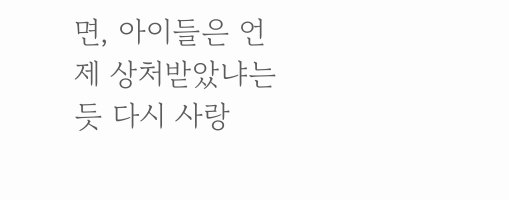면, 아이들은 언제 상처받았냐는 듯 다시 사랑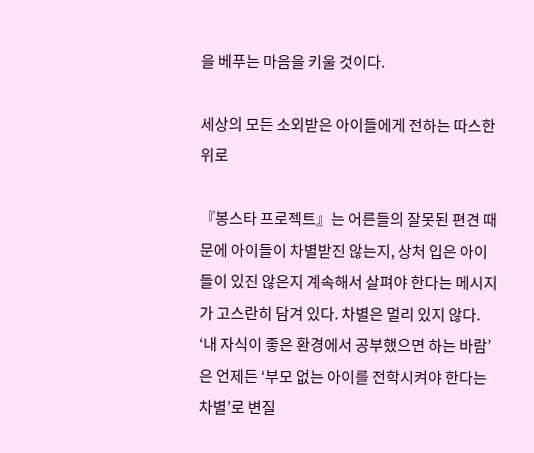을 베푸는 마음을 키울 것이다.

세상의 모든 소외받은 아이들에게 전하는 따스한 위로

『봉스타 프로젝트』는 어른들의 잘못된 편견 때문에 아이들이 차별받진 않는지, 상처 입은 아이들이 있진 않은지 계속해서 살펴야 한다는 메시지가 고스란히 담겨 있다. 차별은 멀리 있지 않다. ‘내 자식이 좋은 환경에서 공부했으면 하는 바람’은 언제든 ‘부모 없는 아이를 전학시켜야 한다는 차별’로 변질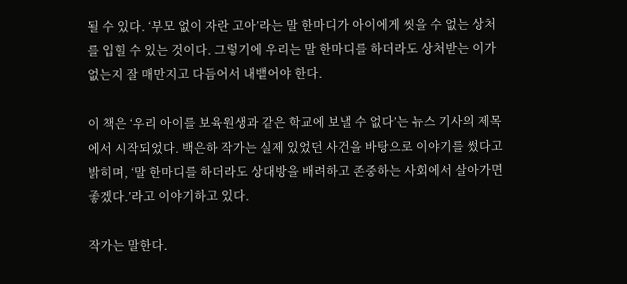될 수 있다. ‘부모 없이 자란 고아’라는 말 한마디가 아이에게 씻을 수 없는 상처를 입힐 수 있는 것이다. 그렇기에 우리는 말 한마디를 하더라도 상처받는 이가 없는지 잘 매만지고 다듬어서 내뱉어야 한다.

이 책은 ‘우리 아이를 보육원생과 같은 학교에 보낼 수 없다’는 뉴스 기사의 제목에서 시작되었다. 백은하 작가는 실제 있었던 사건을 바탕으로 이야기를 썼다고 밝히며, ‘말 한마디를 하더라도 상대방을 배려하고 존중하는 사회에서 살아가면 좋겠다.’라고 이야기하고 있다.

작가는 말한다.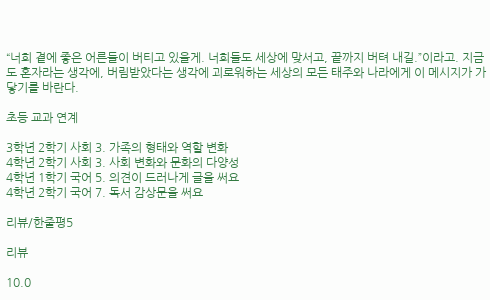“너희 곁에 좋은 어른들이 버티고 있을게. 너희들도 세상에 맞서고, 끝까지 버텨 내길.”이라고. 지금도 혼자라는 생각에, 버림받았다는 생각에 괴로워하는 세상의 모든 태주와 나라에게 이 메시지가 가닿기를 바란다.

초등 교과 연계

3학년 2학기 사회 3. 가족의 형태와 역할 변화
4학년 2학기 사회 3. 사회 변화와 문화의 다양성
4학년 1학기 국어 5. 의견이 드러나게 글을 써요
4학년 2학기 국어 7. 독서 감상문을 써요

리뷰/한줄평5

리뷰

10.0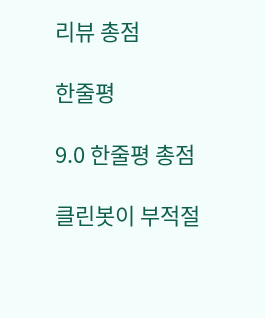리뷰 총점

한줄평

9.0 한줄평 총점

클린봇이 부적절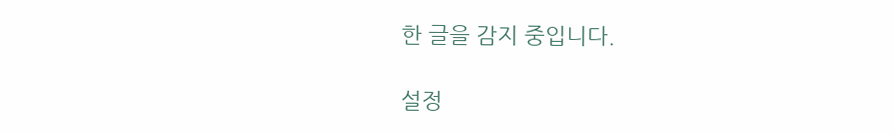한 글을 감지 중입니다.

설정